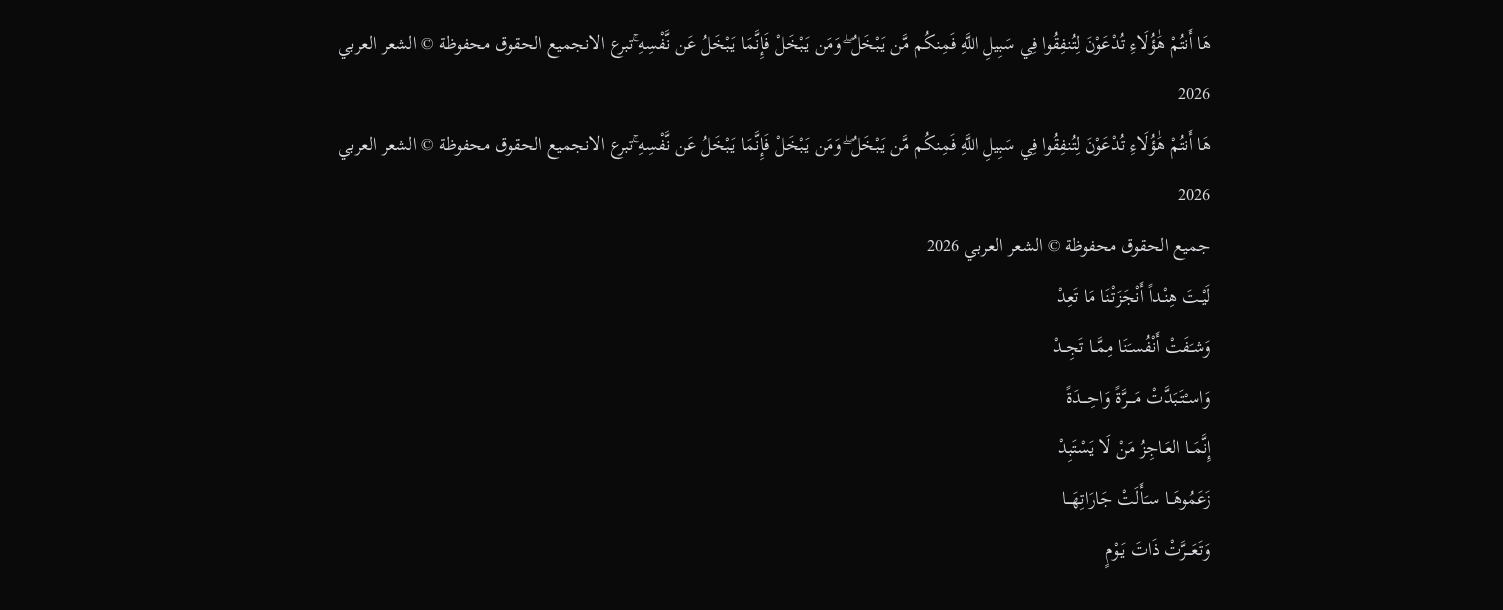هَا أَنتُمْ هَٰؤُلَاءِ تُدْعَوْنَ لِتُنفِقُوا فِي سَبِيلِ اللَّهِ فَمِنكُم مَّن يَبْخَلُ ۖ وَمَن يَبْخَلْ فَإِنَّمَا يَبْخَلُ عَن نَّفْسِهِ ۚتبرع الانجميع الحقوق محفوظة © الشعر العربي 2026
هَا أَنتُمْ هَٰؤُلَاءِ تُدْعَوْنَ لِتُنفِقُوا فِي سَبِيلِ اللَّهِ فَمِنكُم مَّن يَبْخَلُ ۖ وَمَن يَبْخَلْ فَإِنَّمَا يَبْخَلُ عَن نَّفْسِهِ ۚتبرع الانجميع الحقوق محفوظة © الشعر العربي 2026
جميع الحقوق محفوظة © الشعر العربي 2026
لَيْـتَ هِنْـداً أَنْجَزَتْنَا مَا تَعِدْ
وَشـَفَتْ أَنْفُسـَنَا مِمَّــا تَجِــدْ
وَاسـْتَبَدَّتْ مَــــرَّةً وَاحِـــدَةً
إِنَّمَــا العَـاجِزُ مَنْ لَا يَسْتَبِدْ
زَعَمُوهَــا سـَأَلَتْ جَارَاتِهَـــا
وَتَعَـــرَّتْ ذَاتَ يَـوْمٍ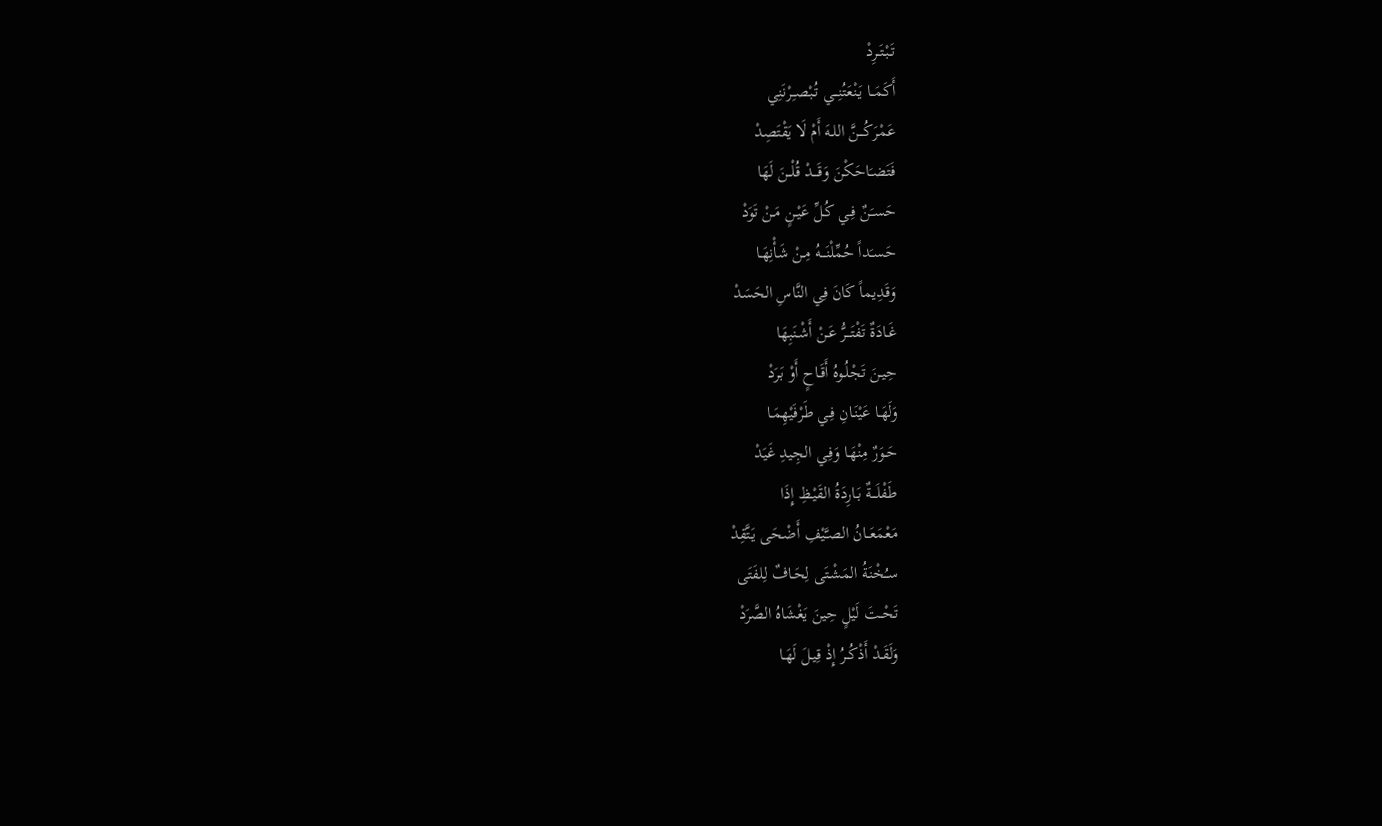تَبْتَــرِدْ
أَكَمَــا يَنْعَتُنِـــي تُبْصـِرْنَنِي
عَمْرَكُـــنَّ اللـهَ أَمْ لَا يَقْتَصِدْ
فَتَضـَاحَكْنَ وَقَـــدْ قُلْــنَ لَهَا
حَسـَنٌ فِـي كُـلِّ عَيْـنٍ مَـنْ تَوَدْ
حَسـَداً حُمِّلْنَـــهُ مِـنْ شَأْنِهَـا
وَقَدِيماً كَانَ فِي النَّاسِ الحَسَدْ
غَـادَةٌ تَفْتَـــرُّ عَـنْ أَشْـنَبِهَا
حِيـنَ تَجْلُـوهُ أَقَـاحٍ أَوْ بَـرَدْ
وَلَهَـا عَيْنَـانِ فِـي طَرْفَيْهِمَـا
حَـوَرٌ مِنْهَـا وَفِـي الجِيدِ غَيَدْ
طَفْلَـــةٌ بَـارِدَةُ القَيْـظِ إِذَا
مَعْمَعَــانُ الصـَّيْفِ أَضْحَى يَتَّقِدْ
سـُخْنَةُ المَشْـتَى لِحَـافٌ لِلفَتَى
تَحْــتَ لَيْلٍ حِينَ يَغْشَاهُ الصَّرَدْ
وَلَقَـدْ أَذْكُــرُ إِذْ قِيـلَ لَهَـا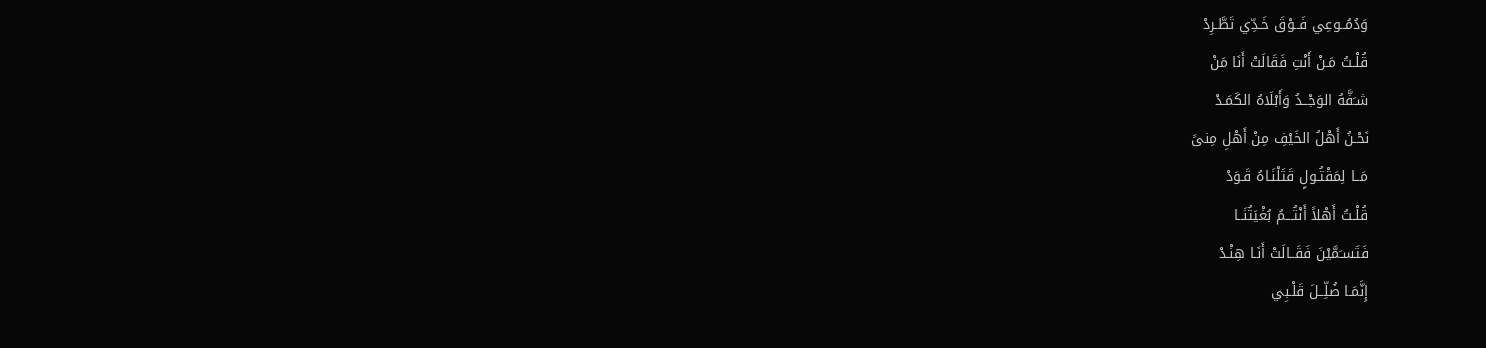وَدُمُــوعِي فَــوْقَ خَـدِّي تَطَّـرِدْ
قُلْـتُ مَـنْ أَنْتِ فَقَالَتْ أَنَا مَنْ
شـَفَّهُ الوَجْــدُ وَأَبْلَاهُ الكَمَـدْ
نَحْـنُ أَهْلُ الخَيْفِ مِنْ أَهْلِ مِنىً
مَــا لِمَقْتُـولٍ قَتَلْنَـاهُ قَـوَدْ
قُلْـتُ أَهْلاً أَنْتُـــمُ بُغْيَتُنَــا
فَتَسـَمَّيْنَ فَقَــالَتْ أَنَـا هِنْـدْ
إِنَّمَـا ضُلِّــلَ قَلْـبِي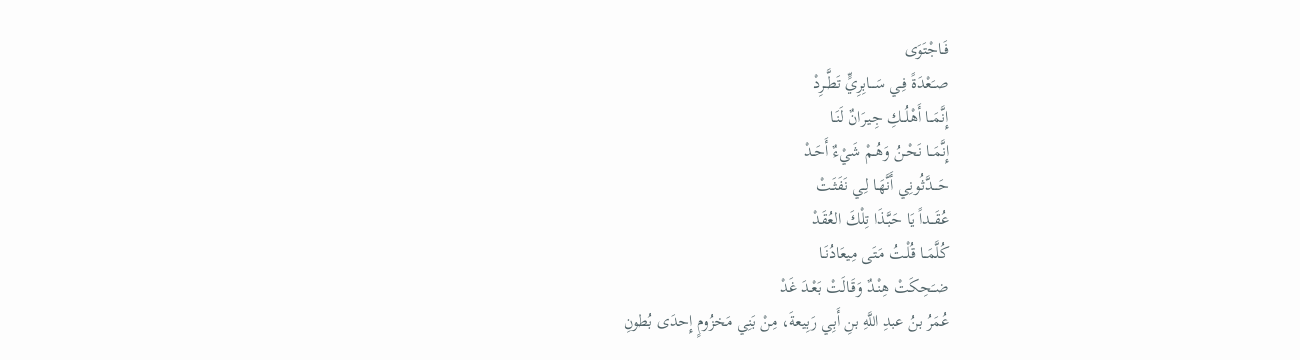فَـاجْتَوَى
صـَعْدَةً فِـي سَـــابِرِيٍّ تَطَّــرِدْ
إِنَّمَــا أَهْلُــكِ جِيـرَانٌ لَنَـا
إِنَّمَــا نَحْـنُ وَهُـمْ شَيْءٌ أَحَـدْ
حَـــدَّثُونِي أَنَّهَـا لِـي نَفَثَـتْ
عُقَــداً يَا حَبَّـذَا تِلْكَ العُقَدْ
كُلَّمَــا قُلْـتُ مَـتَى مِيعَادُنَـا
ضـَحِكَتْ هِنْـدٌ وَقَـالَتْ بَعْـدَ غَدْ
عُمَرُ بنُ عبدِ اللَّهِ بنِ أَبِي رَبِيعةَ، مِنْ بَنِي مَخزُومٍ إِحدَى بُطونِ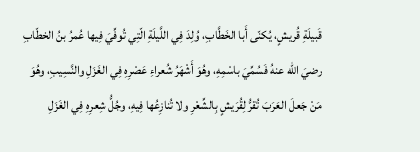قَبيلَةِ قُريشٍ، يُكنّى أَبا الخَطَّابِ، وُلِدَ فِي اللَّيلَةِ الّتِي تُوفِّيَ فِيها عُمرُ بنُ الخطّابِ رضيَ الله عنهُ فَسُمِّيَ باسْمِهِ، وهُوَ أَشْهَرُ شُعراءِ عَصْرِهِ فِي الغَزَلِ والنَّسِيبِ، وهُوَ مَنْ جَعلَ العَرَبَ تُقرُّ لِقُرَيشٍ بِالشِّعْرِ ولا تُنازِعُها فِيهِ، وجُلُّ شِعرِهِ فِي الغَزَلِ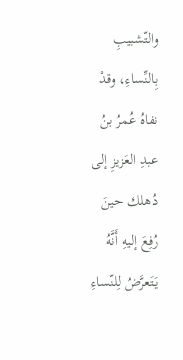والتّشبيبِ بِالنِّساءِ، وقدْ نفاهُ عُمرُ بنُ عبدِ العَزيزِ إلى دُهلك حينَ رُفِعَ إليهِ أَنَّهُ يَتَعرَّضُ لِلنّساءِ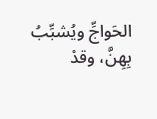الحَواجِّ ويُشبِّبُ بِهِنَّ، وقدْ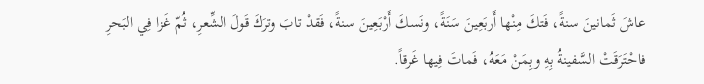عاشَ ثَمانينَ سنةً، فَتكَ مِنْها أَربَعِينَ سَنَةً، ونَسكَ أَرْبَعِينَ سنةً، فَقدْ تابَ وترَكَ قَولَ الشِّعرِ، ثُمّ غَزا فِي البَحرِ فاحْتَرَقَتْ السَّفينةُ بِهِ وبِمَنْ مَعَهُ، فَماتَ فِيها غَرقاً.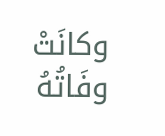وكانَتْ وفَاتُهُ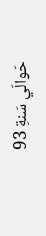حَوالَي سَنةِ 93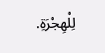لِلْهِجْرَةِ.